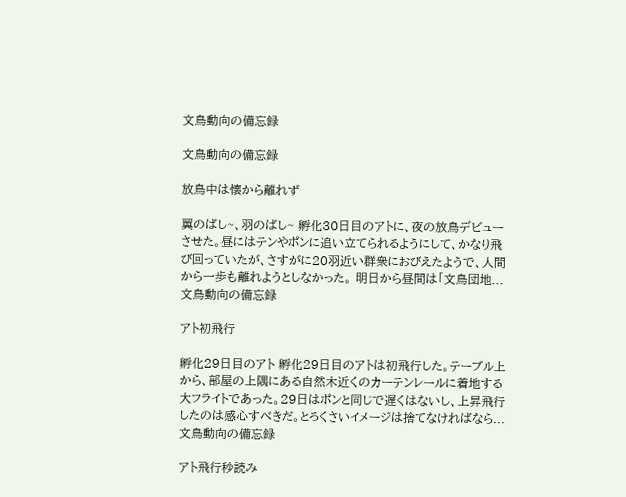文鳥動向の備忘録

文鳥動向の備忘録

放鳥中は懐から離れず

翼のばし~、羽のばし~ 孵化30日目のアトに、夜の放鳥デビューさせた。昼にはテンやポンに追い立てられるようにして、かなり飛び回っていたが、さすがに20羽近い群衆におびえたようで、人間から一歩も離れようとしなかった。 明日から昼間は「文鳥団地...
文鳥動向の備忘録

アト初飛行

孵化29日目のアト 孵化29日目のアトは初飛行した。テーブル上から、部屋の上隅にある自然木近くのカーテンレールに着地する大フライトであった。29日はポンと同じで遅くはないし、上昇飛行したのは感心すべきだ。とろくさいイメージは捨てなければなら...
文鳥動向の備忘録

アト飛行秒読み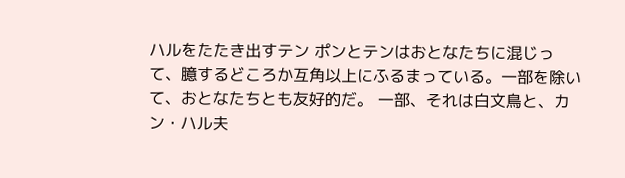ハルをたたき出すテン ポンとテンはおとなたちに混じって、臆するどころか互角以上にふるまっている。一部を除いて、おとなたちとも友好的だ。 一部、それは白文鳥と、カン・ハル夫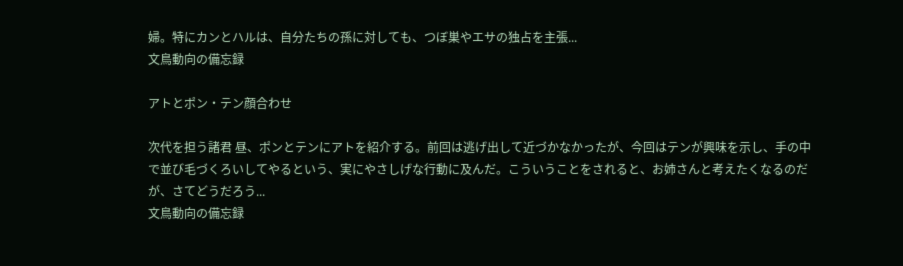婦。特にカンとハルは、自分たちの孫に対しても、つぼ巣やエサの独占を主張...
文鳥動向の備忘録

アトとポン・テン顔合わせ

次代を担う諸君 昼、ポンとテンにアトを紹介する。前回は逃げ出して近づかなかったが、今回はテンが興味を示し、手の中で並び毛づくろいしてやるという、実にやさしげな行動に及んだ。こういうことをされると、お姉さんと考えたくなるのだが、さてどうだろう...
文鳥動向の備忘録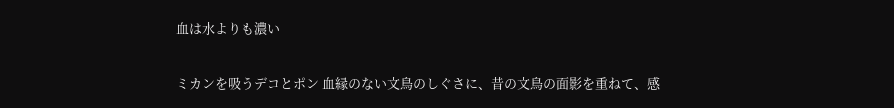血は水よりも濃い

ミカンを吸うデコとポン 血縁のない文鳥のしぐさに、昔の文鳥の面影を重ねて、感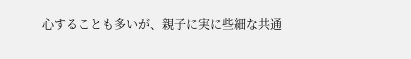心することも多いが、親子に実に些細な共通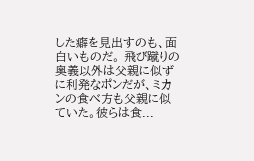した癖を見出すのも、面白いものだ。 飛び蹴りの奥義以外は父親に似ずに利発なポンだが、ミカンの食べ方も父親に似ていた。彼らは食...